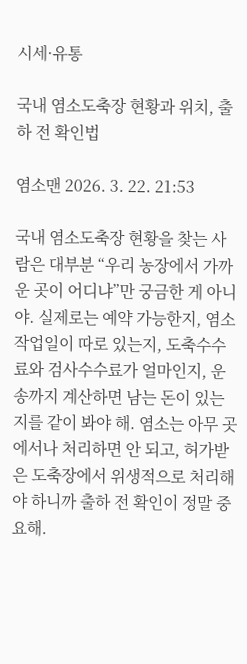시세·유통

국내 염소도축장 현황과 위치, 출하 전 확인법

염소맨 2026. 3. 22. 21:53

국내 염소도축장 현황을 찾는 사람은 대부분 “우리 농장에서 가까운 곳이 어디냐”만 궁금한 게 아니야. 실제로는 예약 가능한지, 염소 작업일이 따로 있는지, 도축수수료와 검사수수료가 얼마인지, 운송까지 계산하면 남는 돈이 있는지를 같이 봐야 해. 염소는 아무 곳에서나 처리하면 안 되고, 허가받은 도축장에서 위생적으로 처리해야 하니까 출하 전 확인이 정말 중요해.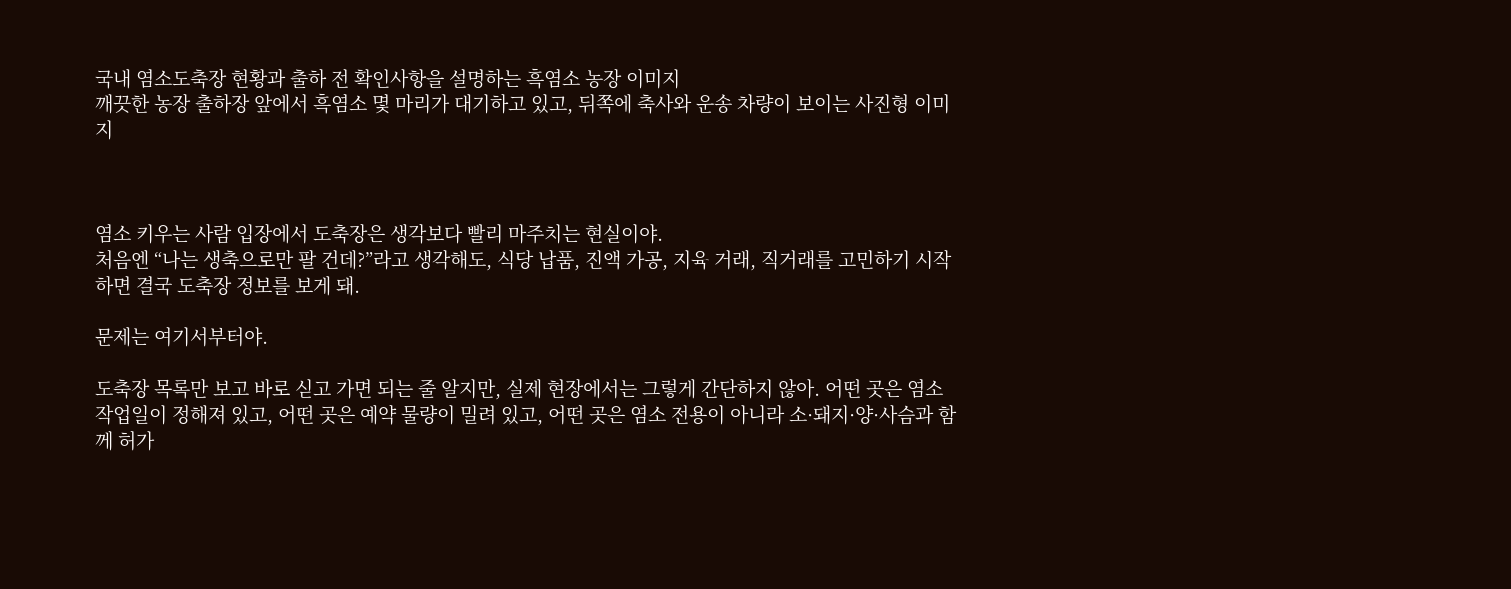국내 염소도축장 현황과 출하 전 확인사항을 설명하는 흑염소 농장 이미지
깨끗한 농장 출하장 앞에서 흑염소 몇 마리가 대기하고 있고, 뒤쪽에 축사와 운송 차량이 보이는 사진형 이미지



염소 키우는 사람 입장에서 도축장은 생각보다 빨리 마주치는 현실이야.
처음엔 “나는 생축으로만 팔 건데?”라고 생각해도, 식당 납품, 진액 가공, 지육 거래, 직거래를 고민하기 시작하면 결국 도축장 정보를 보게 돼.

문제는 여기서부터야.

도축장 목록만 보고 바로 싣고 가면 되는 줄 알지만, 실제 현장에서는 그렇게 간단하지 않아. 어떤 곳은 염소 작업일이 정해져 있고, 어떤 곳은 예약 물량이 밀려 있고, 어떤 곳은 염소 전용이 아니라 소·돼지·양·사슴과 함께 허가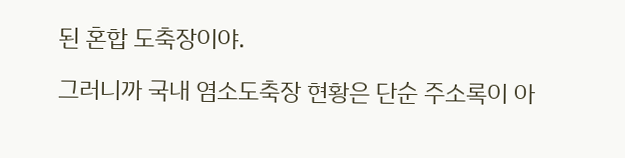된 혼합 도축장이야.

그러니까 국내 염소도축장 현황은 단순 주소록이 아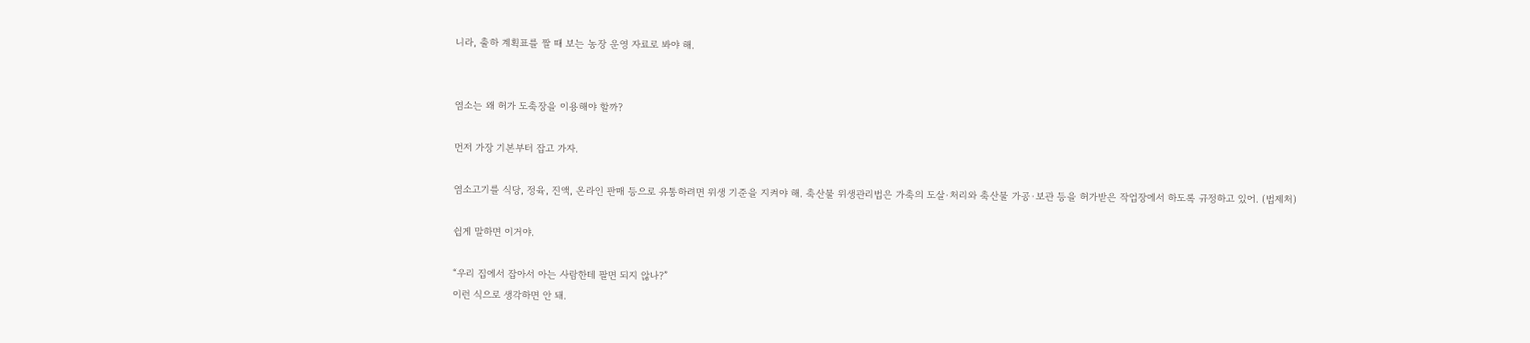니라, 출하 계획표를 짤 때 보는 농장 운영 자료로 봐야 해.


염소는 왜 허가 도축장을 이용해야 할까?

먼저 가장 기본부터 잡고 가자.

염소고기를 식당, 정육, 진액, 온라인 판매 등으로 유통하려면 위생 기준을 지켜야 해. 축산물 위생관리법은 가축의 도살·처리와 축산물 가공·보관 등을 허가받은 작업장에서 하도록 규정하고 있어. (법제처)

쉽게 말하면 이거야.

“우리 집에서 잡아서 아는 사람한테 팔면 되지 않나?”
이런 식으로 생각하면 안 돼.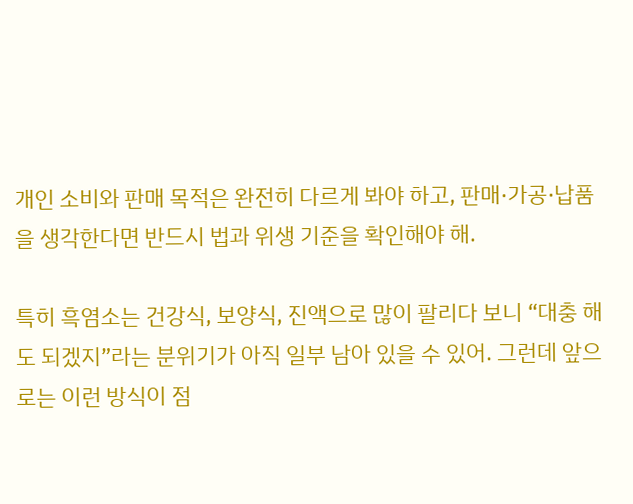개인 소비와 판매 목적은 완전히 다르게 봐야 하고, 판매·가공·납품을 생각한다면 반드시 법과 위생 기준을 확인해야 해.

특히 흑염소는 건강식, 보양식, 진액으로 많이 팔리다 보니 “대충 해도 되겠지”라는 분위기가 아직 일부 남아 있을 수 있어. 그런데 앞으로는 이런 방식이 점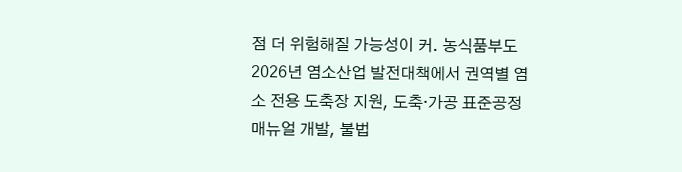점 더 위험해질 가능성이 커. 농식품부도 2026년 염소산업 발전대책에서 권역별 염소 전용 도축장 지원, 도축·가공 표준공정 매뉴얼 개발, 불법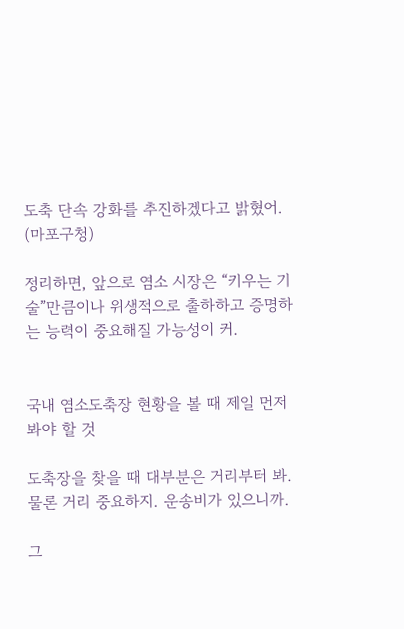도축 단속 강화를 추진하겠다고 밝혔어. (마포구청)

정리하면, 앞으로 염소 시장은 “키우는 기술”만큼이나 위생적으로 출하하고 증명하는 능력이 중요해질 가능성이 커.


국내 염소도축장 현황을 볼 때 제일 먼저 봐야 할 것

도축장을 찾을 때 대부분은 거리부터 봐.
물론 거리 중요하지. 운송비가 있으니까.

그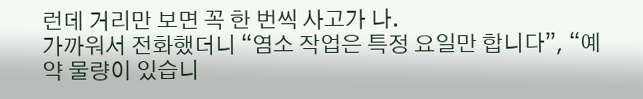런데 거리만 보면 꼭 한 번씩 사고가 나.
가까워서 전화했더니 “염소 작업은 특정 요일만 합니다”, “예약 물량이 있습니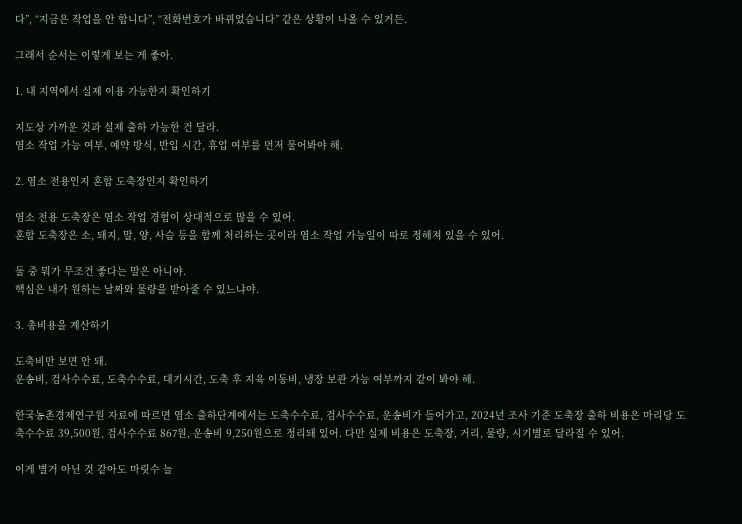다”, “지금은 작업을 안 합니다”, “전화번호가 바뀌었습니다” 같은 상황이 나올 수 있거든.

그래서 순서는 이렇게 보는 게 좋아.

1. 내 지역에서 실제 이용 가능한지 확인하기

지도상 가까운 것과 실제 출하 가능한 건 달라.
염소 작업 가능 여부, 예약 방식, 반입 시간, 휴업 여부를 먼저 물어봐야 해.

2. 염소 전용인지 혼합 도축장인지 확인하기

염소 전용 도축장은 염소 작업 경험이 상대적으로 많을 수 있어.
혼합 도축장은 소, 돼지, 말, 양, 사슴 등을 함께 처리하는 곳이라 염소 작업 가능일이 따로 정해져 있을 수 있어.

둘 중 뭐가 무조건 좋다는 말은 아니야.
핵심은 내가 원하는 날짜와 물량을 받아줄 수 있느냐야.

3. 총비용을 계산하기

도축비만 보면 안 돼.
운송비, 검사수수료, 도축수수료, 대기시간, 도축 후 지육 이동비, 냉장 보관 가능 여부까지 같이 봐야 해.

한국농촌경제연구원 자료에 따르면 염소 출하단계에서는 도축수수료, 검사수수료, 운송비가 들어가고, 2024년 조사 기준 도축장 출하 비용은 마리당 도축수수료 39,500원, 검사수수료 867원, 운송비 9,250원으로 정리돼 있어. 다만 실제 비용은 도축장, 거리, 물량, 시기별로 달라질 수 있어.

이게 별거 아닌 것 같아도 마릿수 늘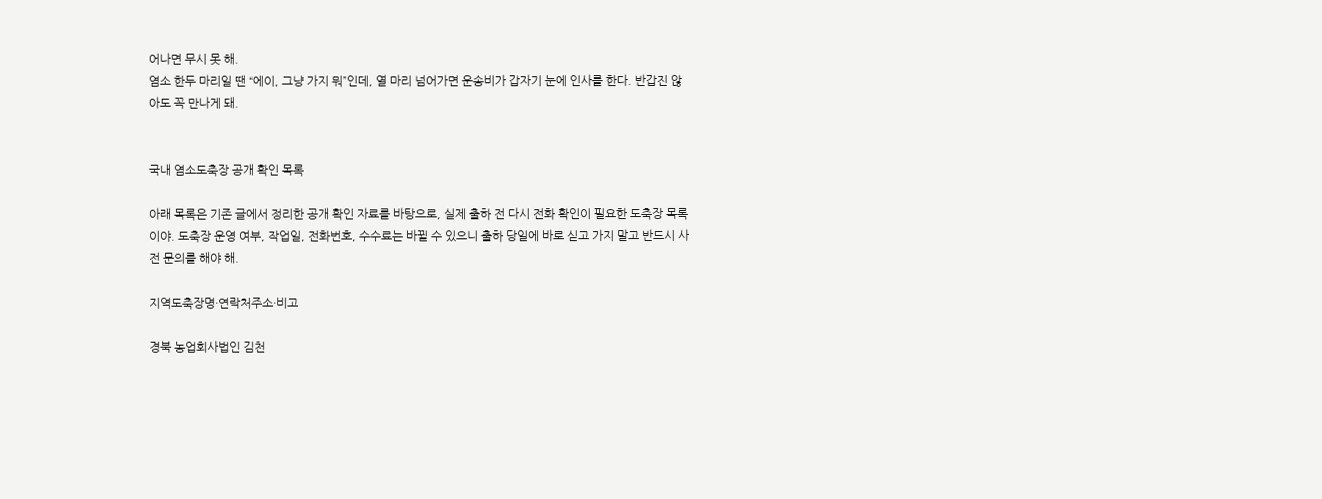어나면 무시 못 해.
염소 한두 마리일 땐 “에이, 그냥 가지 뭐”인데, 열 마리 넘어가면 운송비가 갑자기 눈에 인사를 한다. 반갑진 않아도 꼭 만나게 돼.


국내 염소도축장 공개 확인 목록

아래 목록은 기존 글에서 정리한 공개 확인 자료를 바탕으로, 실제 출하 전 다시 전화 확인이 필요한 도축장 목록이야. 도축장 운영 여부, 작업일, 전화번호, 수수료는 바뀔 수 있으니 출하 당일에 바로 싣고 가지 말고 반드시 사전 문의를 해야 해.

지역도축장명·연락처주소·비고

경북 농업회사법인 김천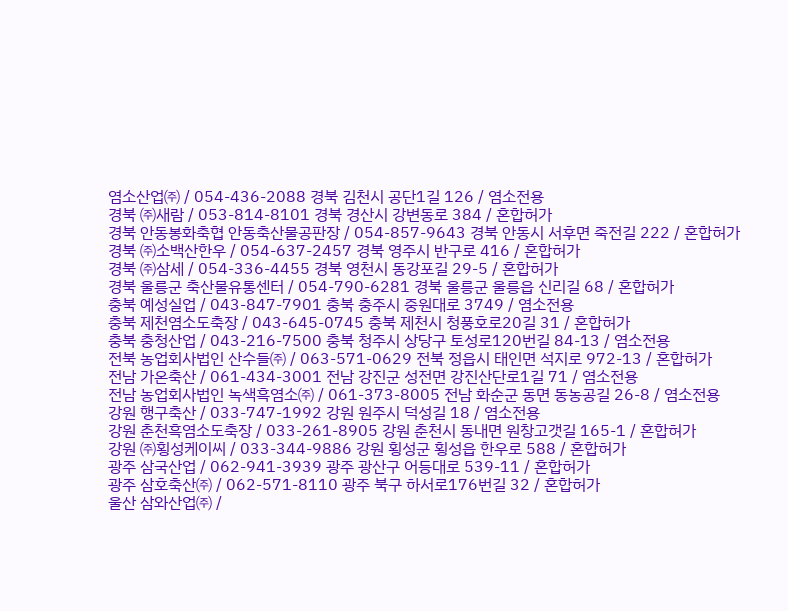염소산업㈜ / 054-436-2088 경북 김천시 공단1길 126 / 염소전용
경북 ㈜새람 / 053-814-8101 경북 경산시 강변동로 384 / 혼합허가
경북 안동봉화축협 안동축산물공판장 / 054-857-9643 경북 안동시 서후면 죽전길 222 / 혼합허가
경북 ㈜소백산한우 / 054-637-2457 경북 영주시 반구로 416 / 혼합허가
경북 ㈜삼세 / 054-336-4455 경북 영천시 동강포길 29-5 / 혼합허가
경북 울릉군 축산물유통센터 / 054-790-6281 경북 울릉군 울릉읍 신리길 68 / 혼합허가
충북 예성실업 / 043-847-7901 충북 충주시 중원대로 3749 / 염소전용
충북 제천염소도축장 / 043-645-0745 충북 제천시 청풍호로20길 31 / 혼합허가
충북 충청산업 / 043-216-7500 충북 청주시 상당구 토성로120번길 84-13 / 염소전용
전북 농업회사법인 산수들㈜ / 063-571-0629 전북 정읍시 태인면 석지로 972-13 / 혼합허가
전남 가온축산 / 061-434-3001 전남 강진군 성전면 강진산단로1길 71 / 염소전용
전남 농업회사법인 녹색흑염소㈜ / 061-373-8005 전남 화순군 동면 동농공길 26-8 / 염소전용
강원 행구축산 / 033-747-1992 강원 원주시 덕성길 18 / 염소전용
강원 춘천흑염소도축장 / 033-261-8905 강원 춘천시 동내면 원창고갯길 165-1 / 혼합허가
강원 ㈜횡성케이씨 / 033-344-9886 강원 횡성군 횡성읍 한우로 588 / 혼합허가
광주 삼국산업 / 062-941-3939 광주 광산구 어등대로 539-11 / 혼합허가
광주 삼호축산㈜ / 062-571-8110 광주 북구 하서로176번길 32 / 혼합허가
울산 삼와산업㈜ /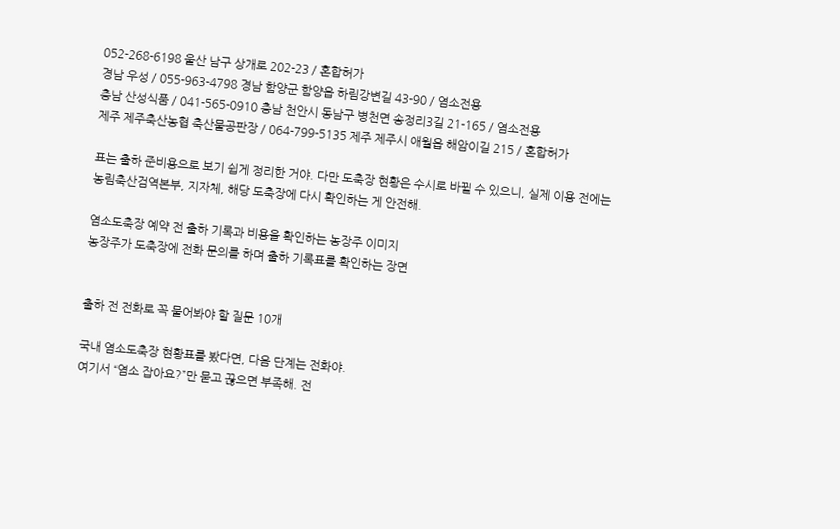052-268-6198 울산 남구 상개로 202-23 / 혼합허가
경남 우성 / 055-963-4798 경남 함양군 함양읍 하림강변길 43-90 / 염소전용
충남 산성식품 / 041-565-0910 충남 천안시 동남구 병천면 송정리3길 21-165 / 염소전용
제주 제주축산농협 축산물공판장 / 064-799-5135 제주 제주시 애월읍 해암이길 215 / 혼합허가

표는 출하 준비용으로 보기 쉽게 정리한 거야. 다만 도축장 현황은 수시로 바뀔 수 있으니, 실제 이용 전에는 농림축산검역본부, 지자체, 해당 도축장에 다시 확인하는 게 안전해.

염소도축장 예약 전 출하 기록과 비용을 확인하는 농장주 이미지
농장주가 도축장에 전화 문의를 하며 출하 기록표를 확인하는 장면


출하 전 전화로 꼭 물어봐야 할 질문 10개

국내 염소도축장 현황표를 봤다면, 다음 단계는 전화야.
여기서 “염소 잡아요?”만 묻고 끊으면 부족해. 전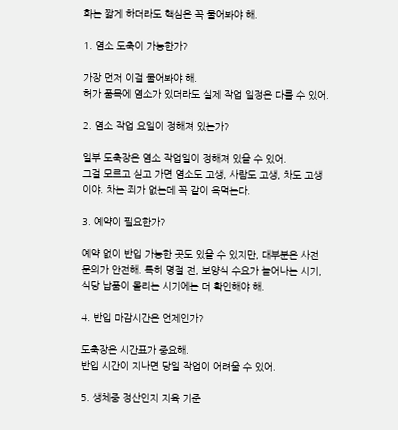화는 짧게 하더라도 핵심은 꼭 물어봐야 해.

1. 염소 도축이 가능한가?

가장 먼저 이걸 물어봐야 해.
허가 품목에 염소가 있더라도 실제 작업 일정은 다를 수 있어.

2. 염소 작업 요일이 정해져 있는가?

일부 도축장은 염소 작업일이 정해져 있을 수 있어.
그걸 모르고 싣고 가면 염소도 고생, 사람도 고생, 차도 고생이야. 차는 죄가 없는데 꼭 같이 욕먹는다.

3. 예약이 필요한가?

예약 없이 반입 가능한 곳도 있을 수 있지만, 대부분은 사전 문의가 안전해. 특히 명절 전, 보양식 수요가 늘어나는 시기, 식당 납품이 몰리는 시기에는 더 확인해야 해.

4. 반입 마감시간은 언제인가?

도축장은 시간표가 중요해.
반입 시간이 지나면 당일 작업이 어려울 수 있어.

5. 생체중 정산인지 지육 기준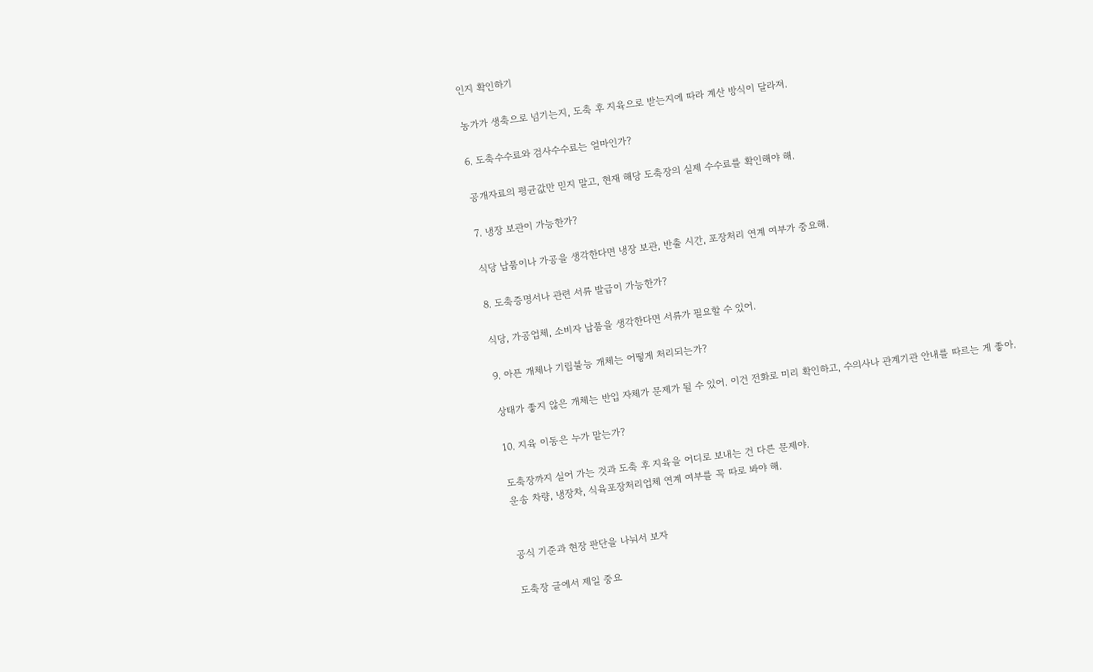인지 확인하기

농가가 생축으로 넘기는지, 도축 후 지육으로 받는지에 따라 계산 방식이 달라져.

6. 도축수수료와 검사수수료는 얼마인가?

공개자료의 평균값만 믿지 말고, 현재 해당 도축장의 실제 수수료를 확인해야 해.

7. 냉장 보관이 가능한가?

식당 납품이나 가공을 생각한다면 냉장 보관, 반출 시간, 포장처리 연계 여부가 중요해.

8. 도축증명서나 관련 서류 발급이 가능한가?

식당, 가공업체, 소비자 납품을 생각한다면 서류가 필요할 수 있어.

9. 아픈 개체나 기립불능 개체는 어떻게 처리되는가?

상태가 좋지 않은 개체는 반입 자체가 문제가 될 수 있어. 이건 전화로 미리 확인하고, 수의사나 관계기관 안내를 따르는 게 좋아.

10. 지육 이동은 누가 맡는가?

도축장까지 실어 가는 것과 도축 후 지육을 어디로 보내는 건 다른 문제야.
운송 차량, 냉장차, 식육포장처리업체 연계 여부를 꼭 따로 봐야 해.


공식 기준과 현장 판단을 나눠서 보자

도축장 글에서 제일 중요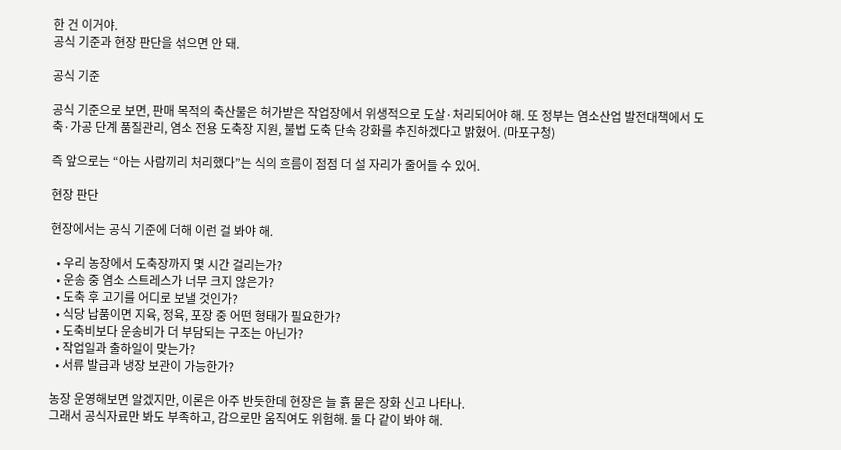한 건 이거야.
공식 기준과 현장 판단을 섞으면 안 돼.

공식 기준

공식 기준으로 보면, 판매 목적의 축산물은 허가받은 작업장에서 위생적으로 도살·처리되어야 해. 또 정부는 염소산업 발전대책에서 도축·가공 단계 품질관리, 염소 전용 도축장 지원, 불법 도축 단속 강화를 추진하겠다고 밝혔어. (마포구청)

즉 앞으로는 “아는 사람끼리 처리했다”는 식의 흐름이 점점 더 설 자리가 줄어들 수 있어.

현장 판단

현장에서는 공식 기준에 더해 이런 걸 봐야 해.

  • 우리 농장에서 도축장까지 몇 시간 걸리는가?
  • 운송 중 염소 스트레스가 너무 크지 않은가?
  • 도축 후 고기를 어디로 보낼 것인가?
  • 식당 납품이면 지육, 정육, 포장 중 어떤 형태가 필요한가?
  • 도축비보다 운송비가 더 부담되는 구조는 아닌가?
  • 작업일과 출하일이 맞는가?
  • 서류 발급과 냉장 보관이 가능한가?

농장 운영해보면 알겠지만, 이론은 아주 반듯한데 현장은 늘 흙 묻은 장화 신고 나타나.
그래서 공식자료만 봐도 부족하고, 감으로만 움직여도 위험해. 둘 다 같이 봐야 해.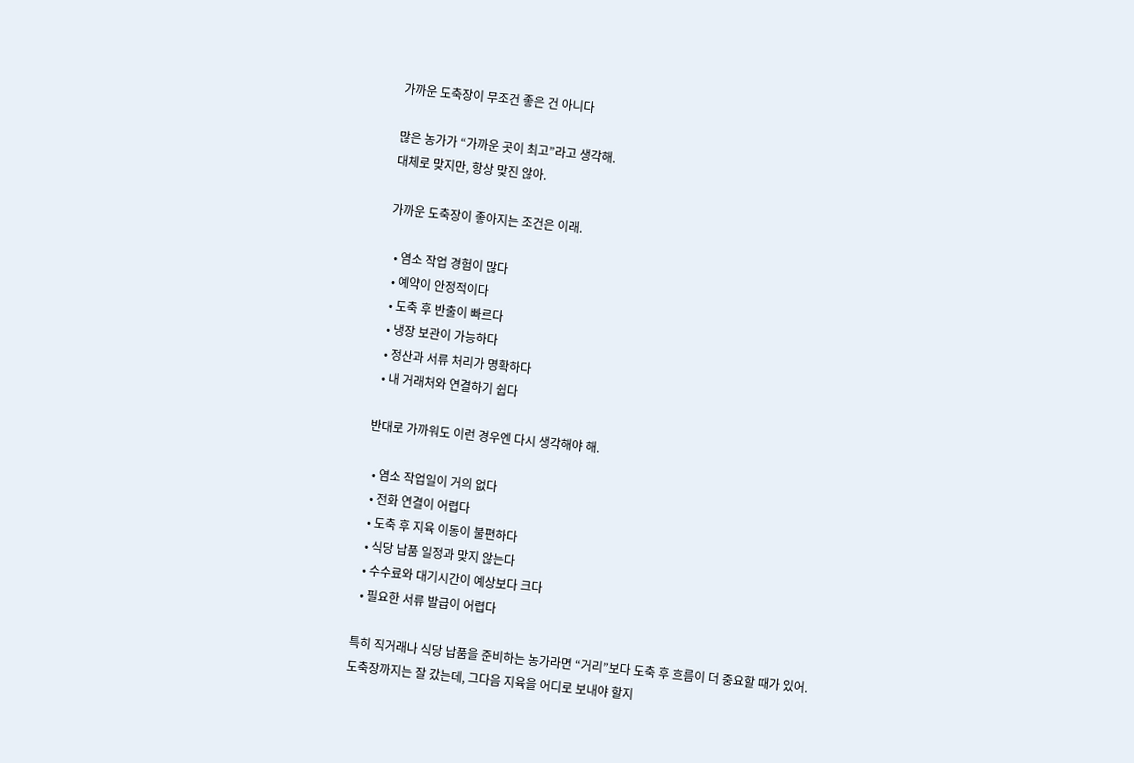가까운 도축장이 무조건 좋은 건 아니다

많은 농가가 “가까운 곳이 최고”라고 생각해.
대체로 맞지만, 항상 맞진 않아.

가까운 도축장이 좋아지는 조건은 이래.

  • 염소 작업 경험이 많다
  • 예약이 안정적이다
  • 도축 후 반출이 빠르다
  • 냉장 보관이 가능하다
  • 정산과 서류 처리가 명확하다
  • 내 거래처와 연결하기 쉽다

반대로 가까워도 이런 경우엔 다시 생각해야 해.

  • 염소 작업일이 거의 없다
  • 전화 연결이 어렵다
  • 도축 후 지육 이동이 불편하다
  • 식당 납품 일정과 맞지 않는다
  • 수수료와 대기시간이 예상보다 크다
  • 필요한 서류 발급이 어렵다

특히 직거래나 식당 납품을 준비하는 농가라면 “거리”보다 도축 후 흐름이 더 중요할 때가 있어.
도축장까지는 잘 갔는데, 그다음 지육을 어디로 보내야 할지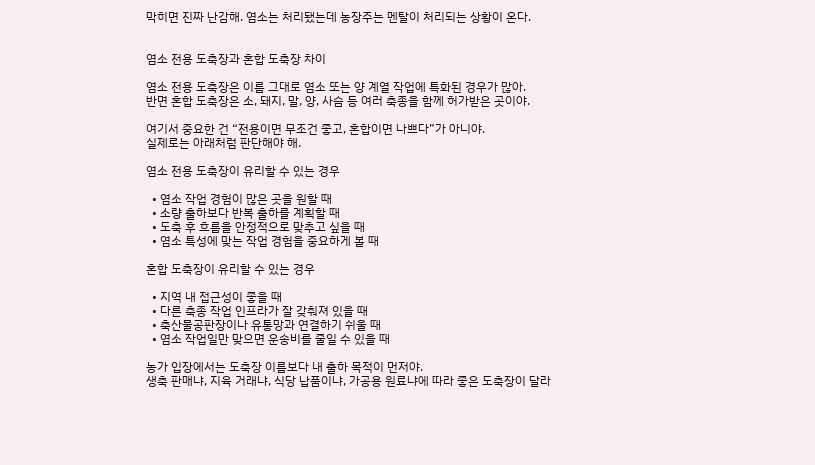막히면 진짜 난감해. 염소는 처리됐는데 농장주는 멘탈이 처리되는 상황이 온다.


염소 전용 도축장과 혼합 도축장 차이

염소 전용 도축장은 이름 그대로 염소 또는 양 계열 작업에 특화된 경우가 많아.
반면 혼합 도축장은 소, 돼지, 말, 양, 사슴 등 여러 축종을 함께 허가받은 곳이야.

여기서 중요한 건 “전용이면 무조건 좋고, 혼합이면 나쁘다”가 아니야.
실제로는 아래처럼 판단해야 해.

염소 전용 도축장이 유리할 수 있는 경우

  • 염소 작업 경험이 많은 곳을 원할 때
  • 소량 출하보다 반복 출하를 계획할 때
  • 도축 후 흐름을 안정적으로 맞추고 싶을 때
  • 염소 특성에 맞는 작업 경험을 중요하게 볼 때

혼합 도축장이 유리할 수 있는 경우

  • 지역 내 접근성이 좋을 때
  • 다른 축종 작업 인프라가 잘 갖춰져 있을 때
  • 축산물공판장이나 유통망과 연결하기 쉬울 때
  • 염소 작업일만 맞으면 운송비를 줄일 수 있을 때

농가 입장에서는 도축장 이름보다 내 출하 목적이 먼저야.
생축 판매냐, 지육 거래냐, 식당 납품이냐, 가공용 원료냐에 따라 좋은 도축장이 달라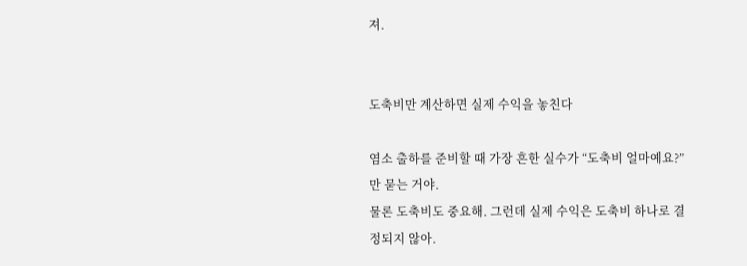져.


도축비만 계산하면 실제 수익을 놓친다

염소 출하를 준비할 때 가장 흔한 실수가 “도축비 얼마예요?”만 묻는 거야.
물론 도축비도 중요해. 그런데 실제 수익은 도축비 하나로 결정되지 않아.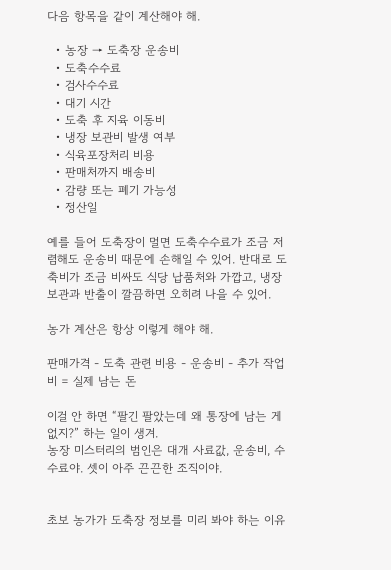다음 항목을 같이 계산해야 해.

  • 농장 → 도축장 운송비
  • 도축수수료
  • 검사수수료
  • 대기 시간
  • 도축 후 지육 이동비
  • 냉장 보관비 발생 여부
  • 식육포장처리 비용
  • 판매처까지 배송비
  • 감량 또는 폐기 가능성
  • 정산일

예를 들어 도축장이 멀면 도축수수료가 조금 저렴해도 운송비 때문에 손해일 수 있어. 반대로 도축비가 조금 비싸도 식당 납품처와 가깝고, 냉장 보관과 반출이 깔끔하면 오히려 나을 수 있어.

농가 계산은 항상 이렇게 해야 해.

판매가격 - 도축 관련 비용 - 운송비 - 추가 작업비 = 실제 남는 돈

이걸 안 하면 “팔긴 팔았는데 왜 통장에 남는 게 없지?” 하는 일이 생겨.
농장 미스터리의 범인은 대개 사료값, 운송비, 수수료야. 셋이 아주 끈끈한 조직이야.


초보 농가가 도축장 정보를 미리 봐야 하는 이유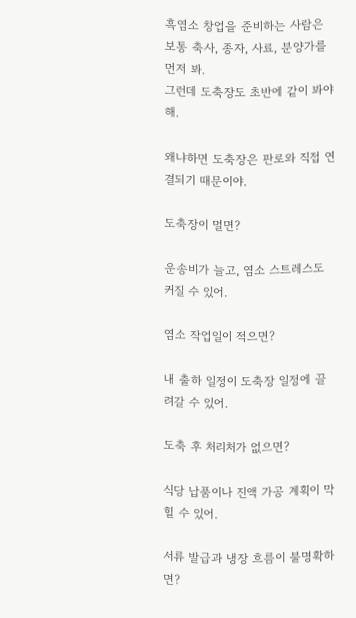흑염소 창업을 준비하는 사람은 보통 축사, 종자, 사료, 분양가를 먼저 봐.
그런데 도축장도 초반에 같이 봐야 해.

왜냐하면 도축장은 판로와 직접 연결되기 때문이야.

도축장이 멀면?

운송비가 늘고, 염소 스트레스도 커질 수 있어.

염소 작업일이 적으면?

내 출하 일정이 도축장 일정에 끌려갈 수 있어.

도축 후 처리처가 없으면?

식당 납품이나 진액 가공 계획이 막힐 수 있어.

서류 발급과 냉장 흐름이 불명확하면?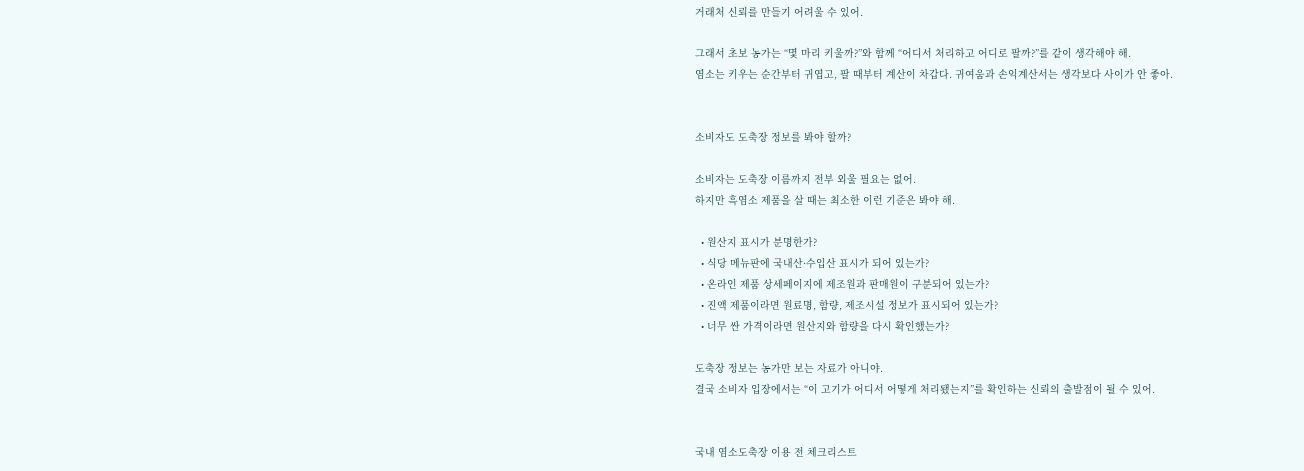거래처 신뢰를 만들기 어려울 수 있어.

그래서 초보 농가는 “몇 마리 키울까?”와 함께 “어디서 처리하고 어디로 팔까?”를 같이 생각해야 해.
염소는 키우는 순간부터 귀엽고, 팔 때부터 계산이 차갑다. 귀여움과 손익계산서는 생각보다 사이가 안 좋아.


소비자도 도축장 정보를 봐야 할까?

소비자는 도축장 이름까지 전부 외울 필요는 없어.
하지만 흑염소 제품을 살 때는 최소한 이런 기준은 봐야 해.

  • 원산지 표시가 분명한가?
  • 식당 메뉴판에 국내산·수입산 표시가 되어 있는가?
  • 온라인 제품 상세페이지에 제조원과 판매원이 구분되어 있는가?
  • 진액 제품이라면 원료명, 함량, 제조시설 정보가 표시되어 있는가?
  • 너무 싼 가격이라면 원산지와 함량을 다시 확인했는가?

도축장 정보는 농가만 보는 자료가 아니야.
결국 소비자 입장에서는 “이 고기가 어디서 어떻게 처리됐는지”를 확인하는 신뢰의 출발점이 될 수 있어.


국내 염소도축장 이용 전 체크리스트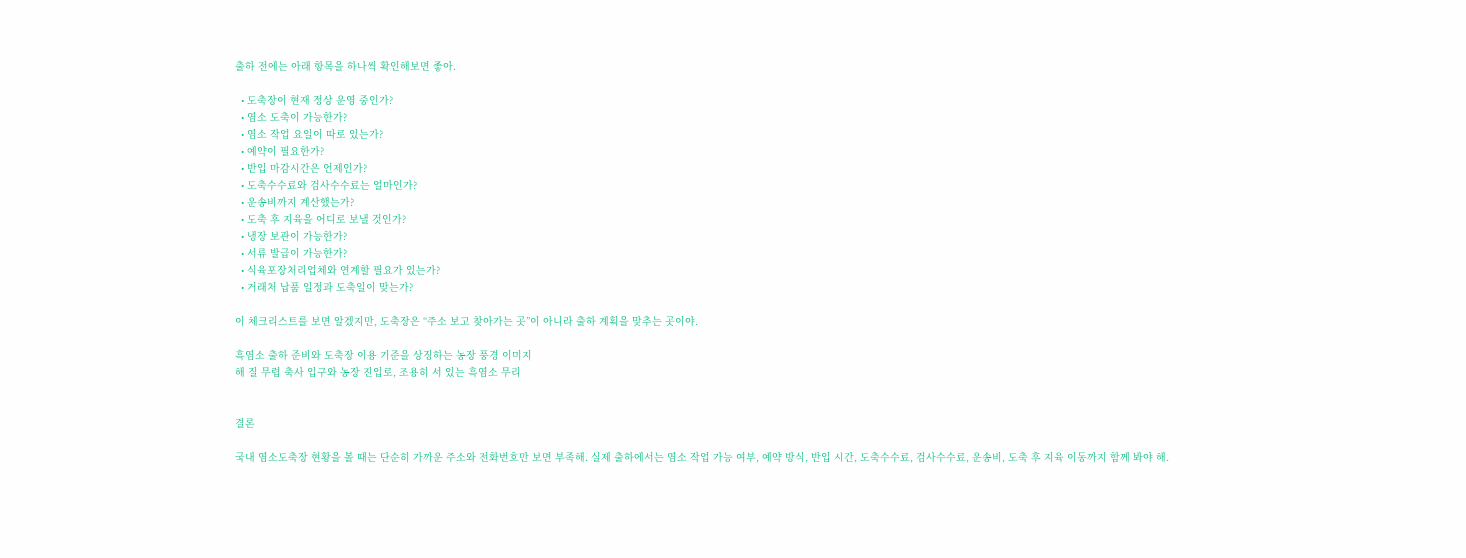출하 전에는 아래 항목을 하나씩 확인해보면 좋아.

  • 도축장이 현재 정상 운영 중인가?
  • 염소 도축이 가능한가?
  • 염소 작업 요일이 따로 있는가?
  • 예약이 필요한가?
  • 반입 마감시간은 언제인가?
  • 도축수수료와 검사수수료는 얼마인가?
  • 운송비까지 계산했는가?
  • 도축 후 지육을 어디로 보낼 것인가?
  • 냉장 보관이 가능한가?
  • 서류 발급이 가능한가?
  • 식육포장처리업체와 연계할 필요가 있는가?
  • 거래처 납품 일정과 도축일이 맞는가?

이 체크리스트를 보면 알겠지만, 도축장은 “주소 보고 찾아가는 곳”이 아니라 출하 계획을 맞추는 곳이야.

흑염소 출하 준비와 도축장 이용 기준을 상징하는 농장 풍경 이미지
해 질 무렵 축사 입구와 농장 진입로, 조용히 서 있는 흑염소 무리


결론

국내 염소도축장 현황을 볼 때는 단순히 가까운 주소와 전화번호만 보면 부족해. 실제 출하에서는 염소 작업 가능 여부, 예약 방식, 반입 시간, 도축수수료, 검사수수료, 운송비, 도축 후 지육 이동까지 함께 봐야 해.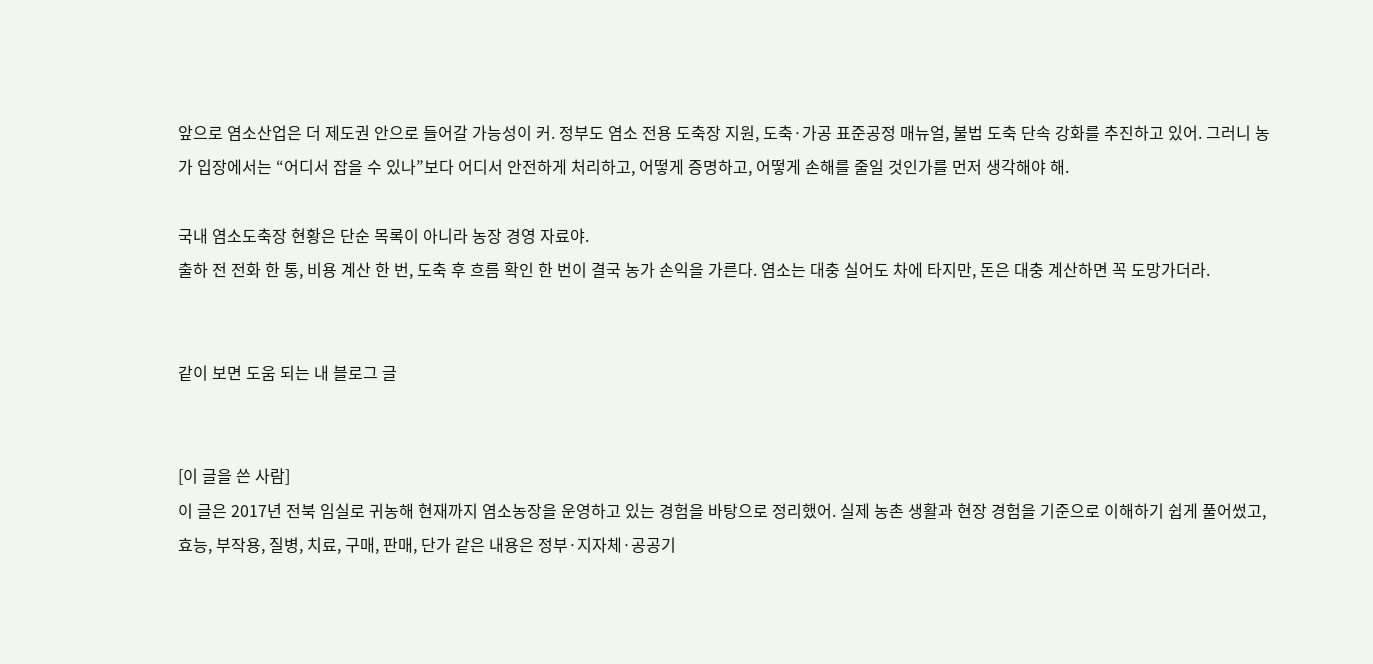앞으로 염소산업은 더 제도권 안으로 들어갈 가능성이 커. 정부도 염소 전용 도축장 지원, 도축·가공 표준공정 매뉴얼, 불법 도축 단속 강화를 추진하고 있어. 그러니 농가 입장에서는 “어디서 잡을 수 있나”보다 어디서 안전하게 처리하고, 어떻게 증명하고, 어떻게 손해를 줄일 것인가를 먼저 생각해야 해.

국내 염소도축장 현황은 단순 목록이 아니라 농장 경영 자료야.
출하 전 전화 한 통, 비용 계산 한 번, 도축 후 흐름 확인 한 번이 결국 농가 손익을 가른다. 염소는 대충 실어도 차에 타지만, 돈은 대충 계산하면 꼭 도망가더라.


같이 보면 도움 되는 내 블로그 글


[이 글을 쓴 사람]
이 글은 2017년 전북 임실로 귀농해 현재까지 염소농장을 운영하고 있는 경험을 바탕으로 정리했어. 실제 농촌 생활과 현장 경험을 기준으로 이해하기 쉽게 풀어썼고, 효능, 부작용, 질병, 치료, 구매, 판매, 단가 같은 내용은 정부·지자체·공공기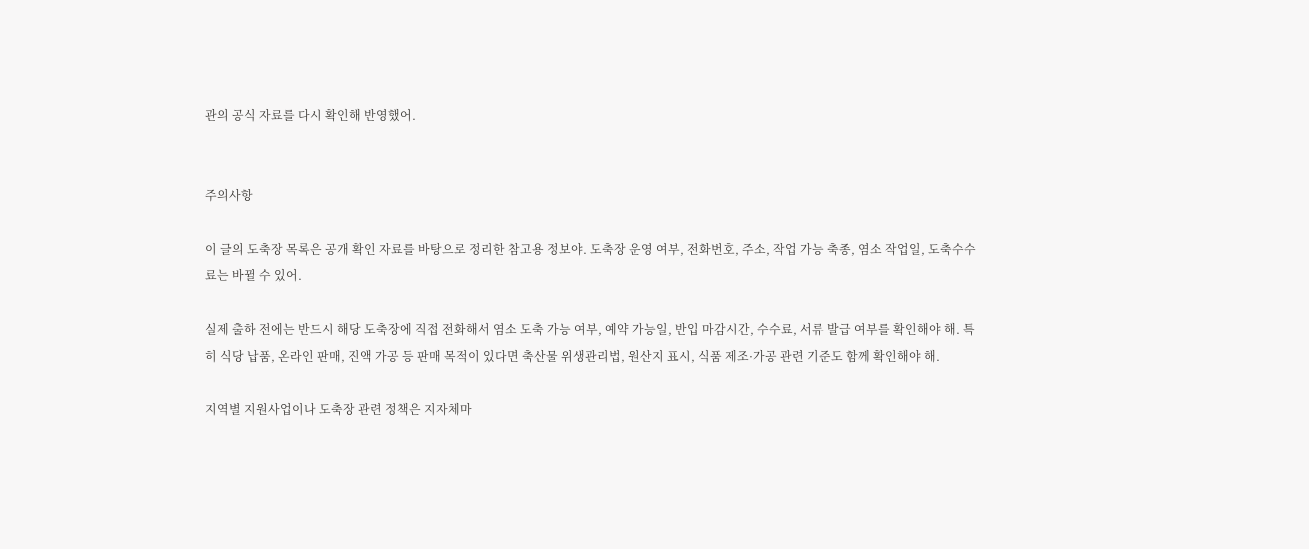관의 공식 자료를 다시 확인해 반영했어.


주의사항

이 글의 도축장 목록은 공개 확인 자료를 바탕으로 정리한 참고용 정보야. 도축장 운영 여부, 전화번호, 주소, 작업 가능 축종, 염소 작업일, 도축수수료는 바뀔 수 있어.

실제 출하 전에는 반드시 해당 도축장에 직접 전화해서 염소 도축 가능 여부, 예약 가능일, 반입 마감시간, 수수료, 서류 발급 여부를 확인해야 해. 특히 식당 납품, 온라인 판매, 진액 가공 등 판매 목적이 있다면 축산물 위생관리법, 원산지 표시, 식품 제조·가공 관련 기준도 함께 확인해야 해.

지역별 지원사업이나 도축장 관련 정책은 지자체마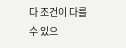다 조건이 다를 수 있으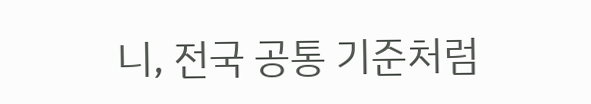니, 전국 공통 기준처럼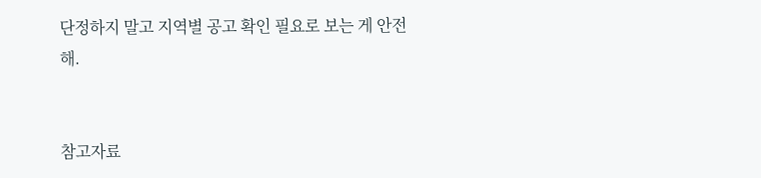단정하지 말고 지역별 공고 확인 필요로 보는 게 안전해.


참고자료